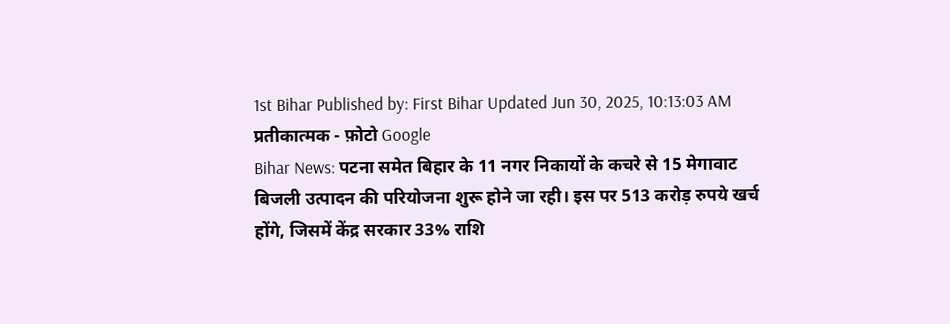1st Bihar Published by: First Bihar Updated Jun 30, 2025, 10:13:03 AM
प्रतीकात्मक - फ़ोटो Google
Bihar News: पटना समेत बिहार के 11 नगर निकायों के कचरे से 15 मेगावाट बिजली उत्पादन की परियोजना शुरू होने जा रही। इस पर 513 करोड़ रुपये खर्च होंगे, जिसमें केंद्र सरकार 33% राशि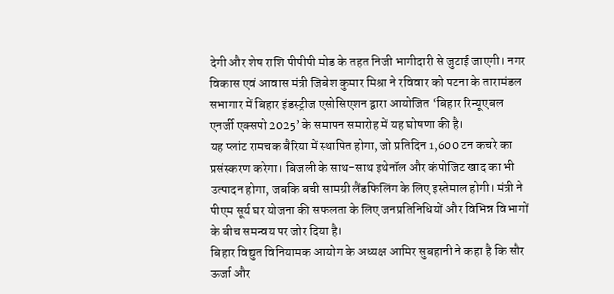देगी और शेष राशि पीपीपी मोड के तहत निजी भागीदारी से जुटाई जाएगी। नगर विकास एवं आवास मंत्री जिबेश कुमार मिश्रा ने रविवार को पटना के तारामंडल सभागार में बिहार इंडस्ट्रीज एसोसिएशन द्वारा आयोजित ‘बिहार रिन्यूएबल एनर्जी एक्सपो 2025’ के समापन समारोह में यह घोषणा की है।
यह प्लांट रामचक बैरिया में स्थापित होगा, जो प्रतिदिन 1,600 टन कचरे का प्रसंस्करण करेगा। बिजली के साथ-साथ इथेनॉल और कंपोजिट खाद का भी उत्पादन होगा, जबकि बची सामग्री लैंडफिलिंग के लिए इस्तेमाल होगी। मंत्री ने पीएम सूर्य घर योजना की सफलता के लिए जनप्रतिनिधियों और विभिन्न विभागों के बीच समन्वय पर जोर दिया है।
बिहार विद्युत विनियामक आयोग के अध्यक्ष आमिर सुबहानी ने कहा है कि सौर ऊर्जा और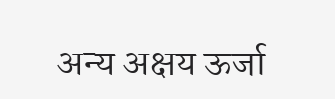अन्य अक्षय ऊर्जा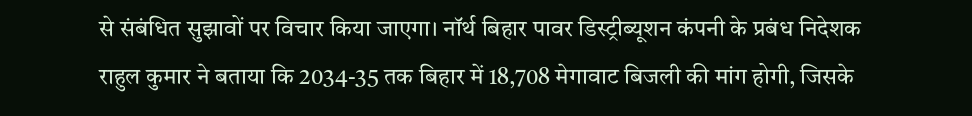से संबंधित सुझावों पर विचार किया जाएगा। नॉर्थ बिहार पावर डिस्ट्रीब्यूशन कंपनी के प्रबंध निदेशक राहुल कुमार ने बताया कि 2034-35 तक बिहार में 18,708 मेगावाट बिजली की मांग होगी, जिसके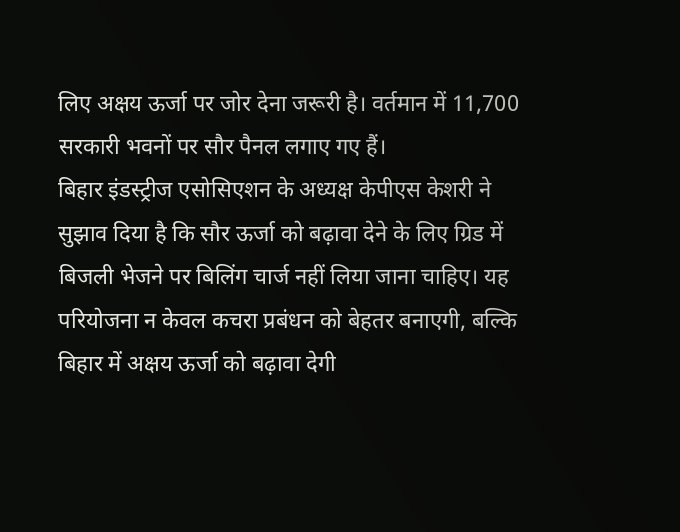लिए अक्षय ऊर्जा पर जोर देना जरूरी है। वर्तमान में 11,700 सरकारी भवनों पर सौर पैनल लगाए गए हैं।
बिहार इंडस्ट्रीज एसोसिएशन के अध्यक्ष केपीएस केशरी ने सुझाव दिया है कि सौर ऊर्जा को बढ़ावा देने के लिए ग्रिड में बिजली भेजने पर बिलिंग चार्ज नहीं लिया जाना चाहिए। यह परियोजना न केवल कचरा प्रबंधन को बेहतर बनाएगी, बल्कि बिहार में अक्षय ऊर्जा को बढ़ावा देगी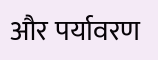और पर्यावरण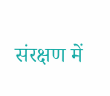संरक्षण में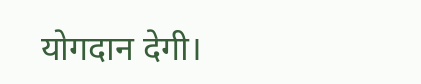योगदान देगी।